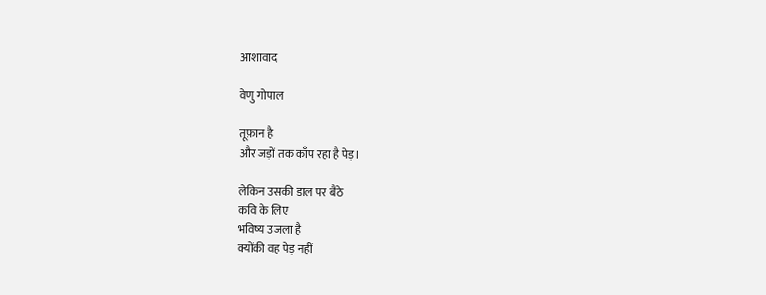आशावाद

वेणु गोपाल

तूफ़ान है
और जड़ों तक काँप रहा है पेड़।

लेकिन उसकी डाल पर बैठे
कवि के लिए
भविष्य उजला है
क्योंकी वह पेड़ नहीं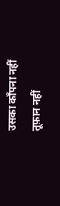उसका काँपना नहीं
तूफ़ान नहीं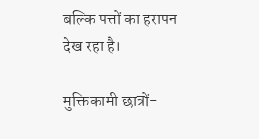बल्कि पत्तों का हरापन
देख रहा है।

मुक्तिकामी छात्रों-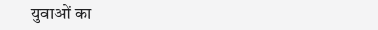युवाओं का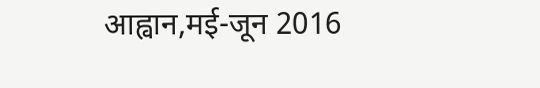आह्वान,मई-जून 2016